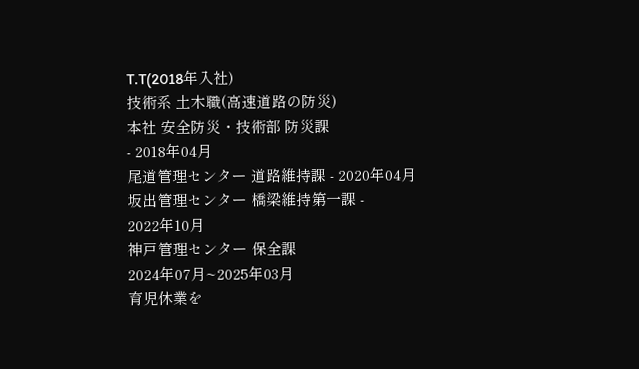T.T(2018年入社)
技術系 土木職(高速道路の防災)
本社 安全防災・技術部 防災課
- 2018年04月
尾道管理センター 道路維持課 - 2020年04月
坂出管理センター 橋梁維持第一課 -
2022年10月
神戸管理センター 保全課
2024年07月~2025年03月
育児休業を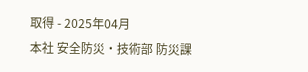取得 - 2025年04月
本社 安全防災・技術部 防災課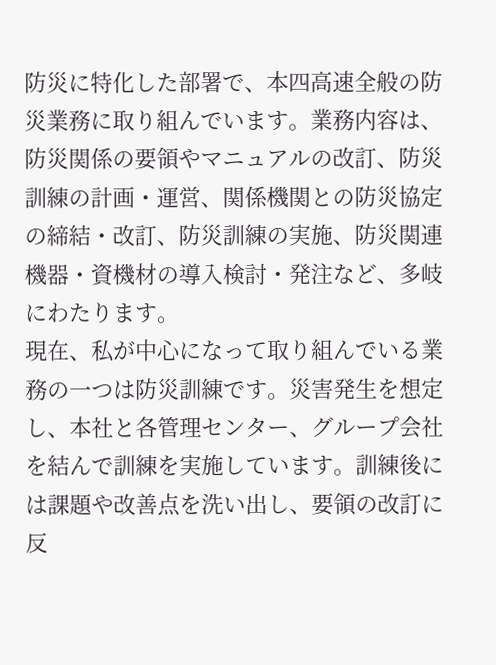防災に特化した部署で、本四高速全般の防災業務に取り組んでいます。業務内容は、防災関係の要領やマニュアルの改訂、防災訓練の計画・運営、関係機関との防災協定の締結・改訂、防災訓練の実施、防災関連機器・資機材の導入検討・発注など、多岐にわたります。
現在、私が中心になって取り組んでいる業務の一つは防災訓練です。災害発生を想定し、本社と各管理センター、グループ会社を結んで訓練を実施しています。訓練後には課題や改善点を洗い出し、要領の改訂に反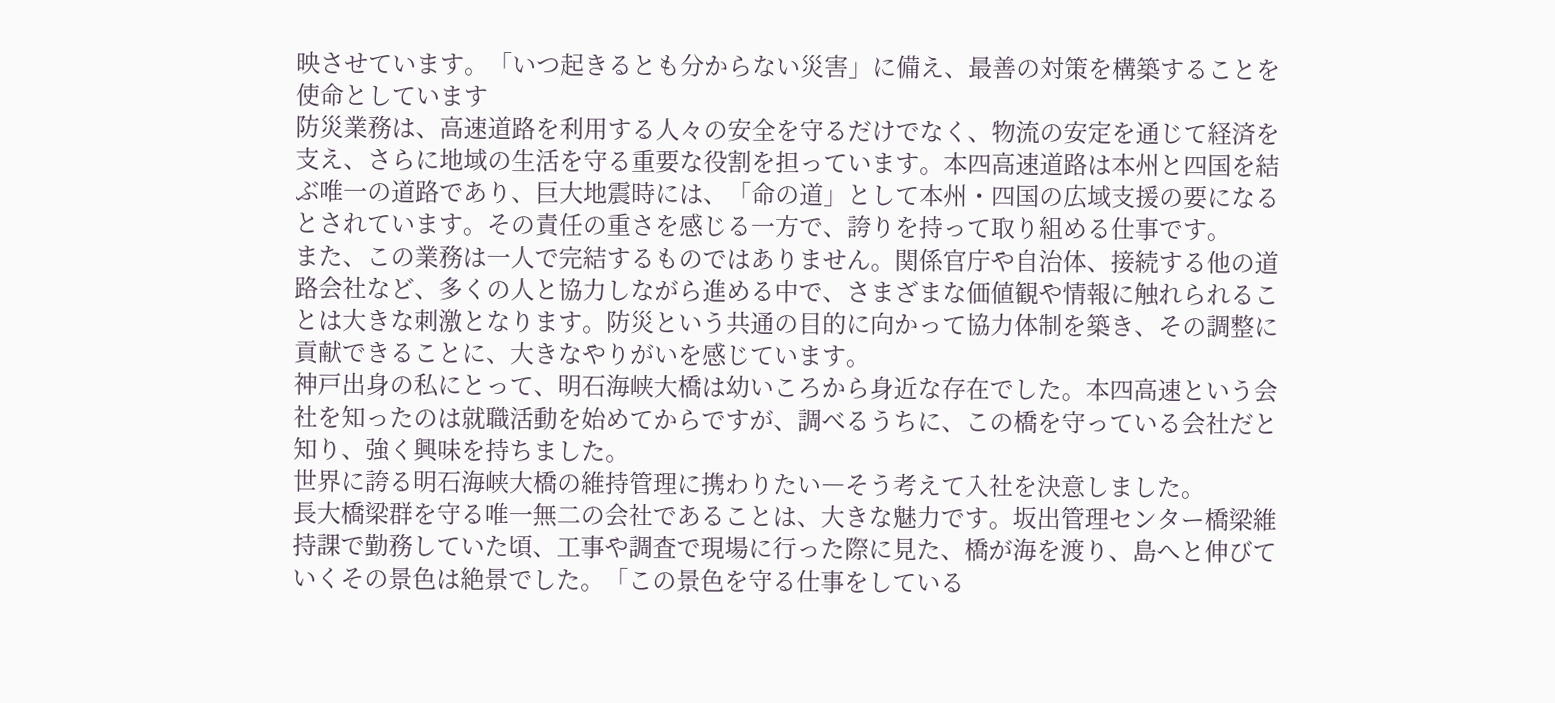映させています。「いつ起きるとも分からない災害」に備え、最善の対策を構築することを使命としています
防災業務は、高速道路を利用する人々の安全を守るだけでなく、物流の安定を通じて経済を支え、さらに地域の生活を守る重要な役割を担っています。本四高速道路は本州と四国を結ぶ唯一の道路であり、巨大地震時には、「命の道」として本州・四国の広域支援の要になるとされています。その責任の重さを感じる一方で、誇りを持って取り組める仕事です。
また、この業務は一人で完結するものではありません。関係官庁や自治体、接続する他の道路会社など、多くの人と協力しながら進める中で、さまざまな価値観や情報に触れられることは大きな刺激となります。防災という共通の目的に向かって協力体制を築き、その調整に貢献できることに、大きなやりがいを感じています。
神戸出身の私にとって、明石海峡大橋は幼いころから身近な存在でした。本四高速という会社を知ったのは就職活動を始めてからですが、調べるうちに、この橋を守っている会社だと知り、強く興味を持ちました。
世界に誇る明石海峡大橋の維持管理に携わりたい―そう考えて入社を決意しました。
長大橋梁群を守る唯一無二の会社であることは、大きな魅力です。坂出管理センター橋梁維持課で勤務していた頃、工事や調査で現場に行った際に見た、橋が海を渡り、島へと伸びていくその景色は絶景でした。「この景色を守る仕事をしている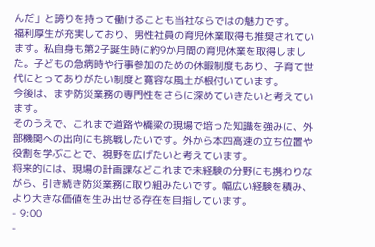んだ」と誇りを持って働けることも当社ならではの魅力です。
福利厚生が充実しており、男性社員の育児休業取得も推奨されています。私自身も第2子誕生時に約9か月間の育児休業を取得しました。子どもの急病時や行事参加のための休暇制度もあり、子育て世代にとってありがたい制度と寛容な風土が根付いています。
今後は、まず防災業務の専門性をさらに深めていきたいと考えています。
そのうえで、これまで道路や橋梁の現場で培った知識を強みに、外部機関への出向にも挑戦したいです。外から本四高速の立ち位置や役割を学ぶことで、視野を広げたいと考えています。
将来的には、現場の計画課などこれまで未経験の分野にも携わりながら、引き続き防災業務に取り組みたいです。幅広い経験を積み、より大きな価値を生み出せる存在を目指しています。
- 9:00
-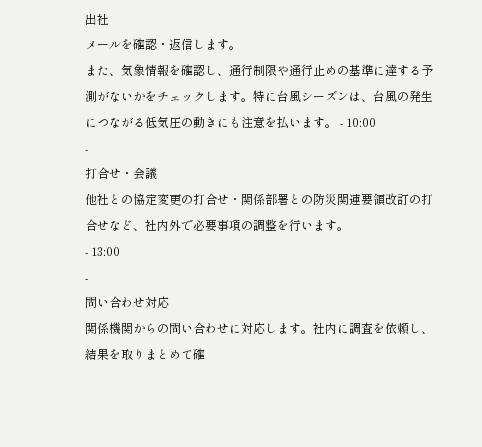出社
メールを確認・返信します。
また、気象情報を確認し、通行制限や通行止めの基準に達する予測がないかをチェックします。特に台風シーズンは、台風の発生につながる低気圧の動きにも注意を払います。 - 10:00
-
打合せ・会議
他社との協定変更の打合せ・関係部署との防災関連要領改訂の打合せなど、社内外で必要事項の調整を行います。
- 13:00
-
問い合わせ対応
関係機関からの問い合わせに対応します。社内に調査を依頼し、結果を取りまとめて確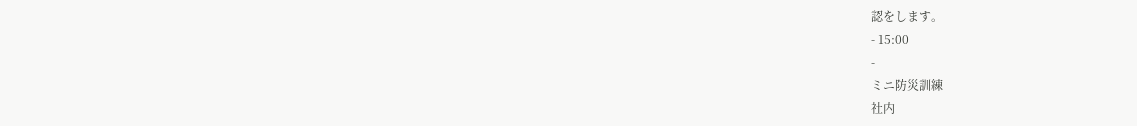認をします。
- 15:00
-
ミニ防災訓練
社内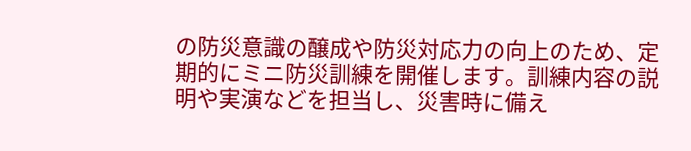の防災意識の醸成や防災対応力の向上のため、定期的にミニ防災訓練を開催します。訓練内容の説明や実演などを担当し、災害時に備え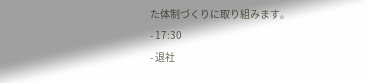た体制づくりに取り組みます。
- 17:30
- 退社